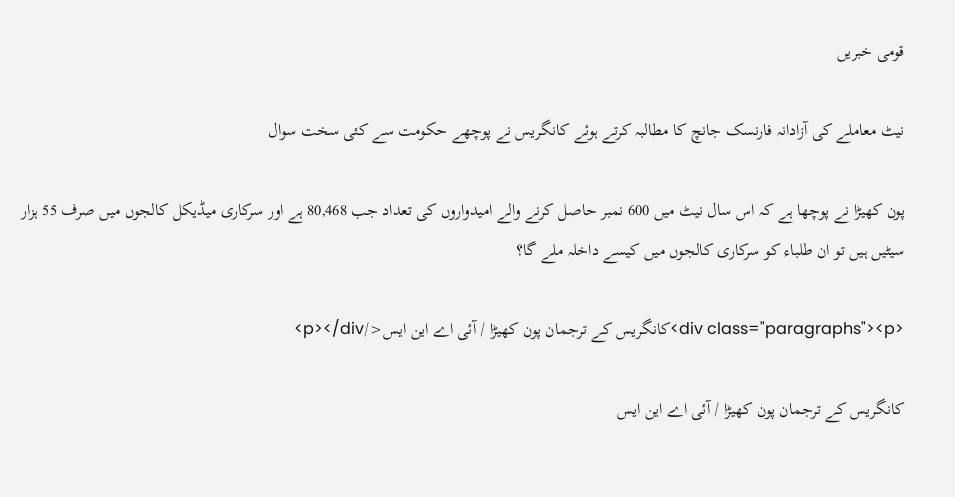قومی خبریں

نیٹ معاملے کی آزادانہ فارنسک جانچ کا مطالبہ کرتے ہوئے کانگریس نے پوچھے حکومت سے کئی سخت سوال

پون کھیڑا نے پوچھا ہے کہ اس سال نیٹ میں 600 نمبر حاصل کرنے والے امیدواروں کی تعداد جب 80,468 ہے اور سرکاری میڈیکل کالجوں میں صرف 55 ہزار سیٹیں ہیں تو ان طلباء کو سرکاری کالجوں میں کیسے داخلہ ملے گا؟

<div class="paragraphs"><p>کانگریس کے ترجمان پون کھیڑا / آئی اے این ایس</p></div>

کانگریس کے ترجمان پون کھیڑا / آئی اے این ایس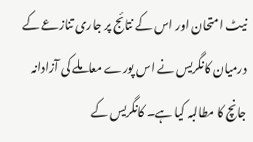نیٹ امتحان اور اس کے نتائج پر جاری تنازعے کے درمیان کانگریس نے اس پورے معاملے کی آزادانہ جانچ کا مطالبہ کیا ہے۔ کانگریس کے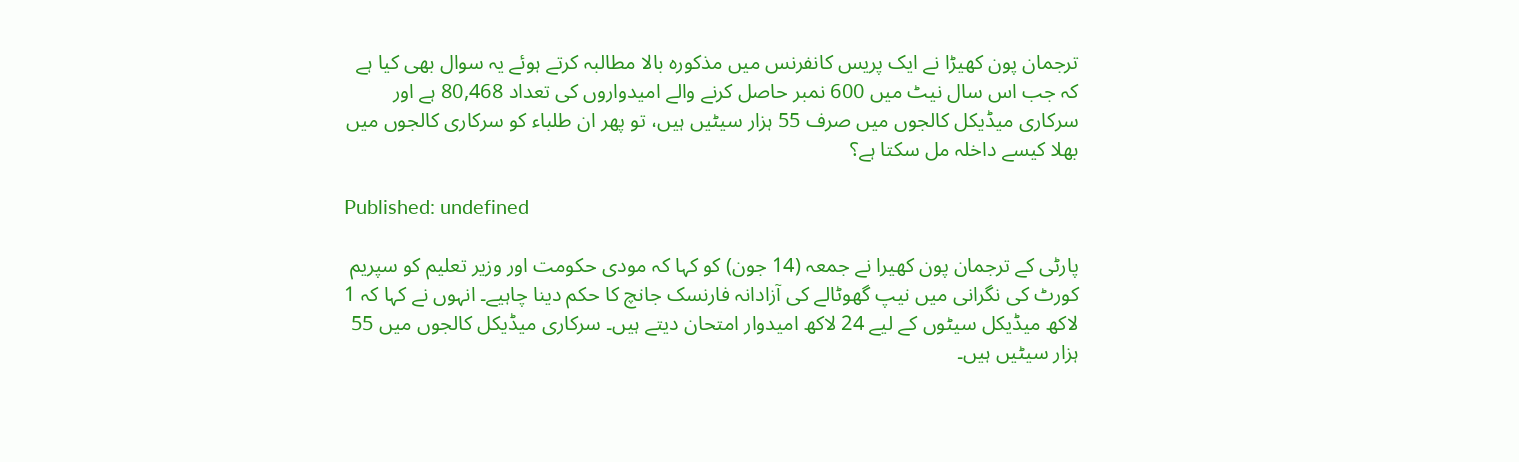ترجمان پون کھیڑا نے ایک پریس کانفرنس میں مذکورہ بالا مطالبہ کرتے ہوئے یہ سوال بھی کیا ہے کہ جب اس سال نیٹ میں 600 نمبر حاصل کرنے والے امیدواروں کی تعداد 80,468 ہے اور سرکاری میڈیکل کالجوں میں صرف 55 ہزار سیٹیں ہیں، تو پھر ان طلباء کو سرکاری کالجوں میں بھلا کیسے داخلہ مل سکتا ہے؟

Published: undefined

پارٹی کے ترجمان پون کھیرا نے جمعہ (14 جون) کو کہا کہ مودی حکومت اور وزیر تعلیم کو سپریم کورٹ کی نگرانی میں نیپ گھوٹالے کی آزادانہ فارنسک جانچ کا حکم دینا چاہیے۔ انہوں نے کہا کہ 1 لاکھ میڈیکل سیٹوں کے لیے 24 لاکھ امیدوار امتحان دیتے ہیں۔ سرکاری میڈیکل کالجوں میں 55 ہزار سیٹیں ہیں۔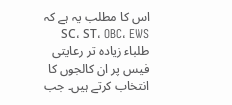اس کا مطلب یہ ہے کہ SC، ST، OBC، EWS طلباء زیادہ تر رعایتی فیس پر ان کالجوں کا انتخاب کرتے ہیں۔ جب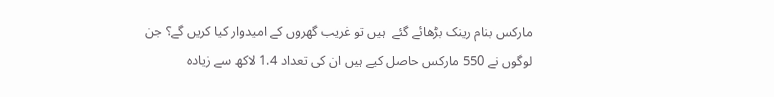مارکس بنام رینک بڑھائے گئے  ہیں تو غریب گھروں کے امیدوار کیا کریں گے؟ جن لوگوں نے 550 مارکس حاصل کیے ہیں ان کی تعداد 1.4 لاکھ سے زیادہ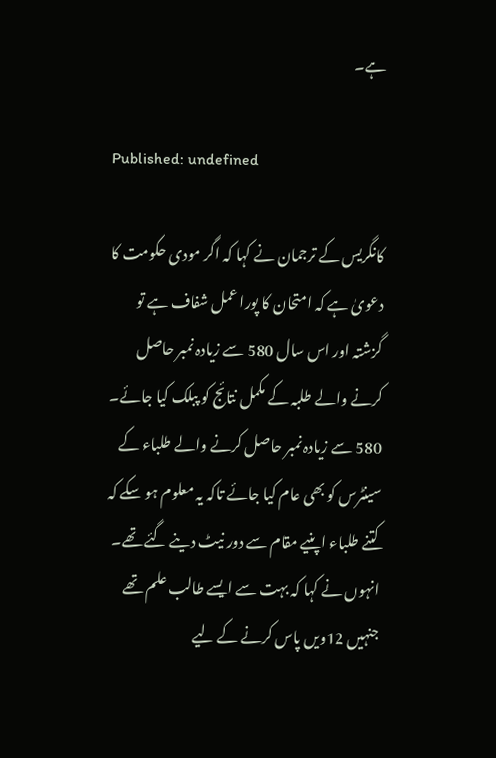ہے۔

Published: undefined

کانگریس کے ترجمان نے کہا کہ اگر مودی حکومت کا دعویٰ ہے کہ امتحان کا پورا عمل شفاف ہے تو گزشتہ اور اس سال 580 سے زیادہ نمبر حاصل کرنے والے طلبہ کے مکمل نتائج کو پبلک کیا جائے۔ 580 سے زیادہ نمبر حاصل کرنے والے طلباء کے سینٹرس کو بھی عام کیا جائے تاکہ یہ معلوم ہو سکے کہ کتنے طلباء اپنیے مقام سے دور نیٹ دینے گئے تھے۔ انہوں نے کہا کہ بہت سے ایسے طالب علم تھے جنہیں 12ویں پاس کرنے کے لیے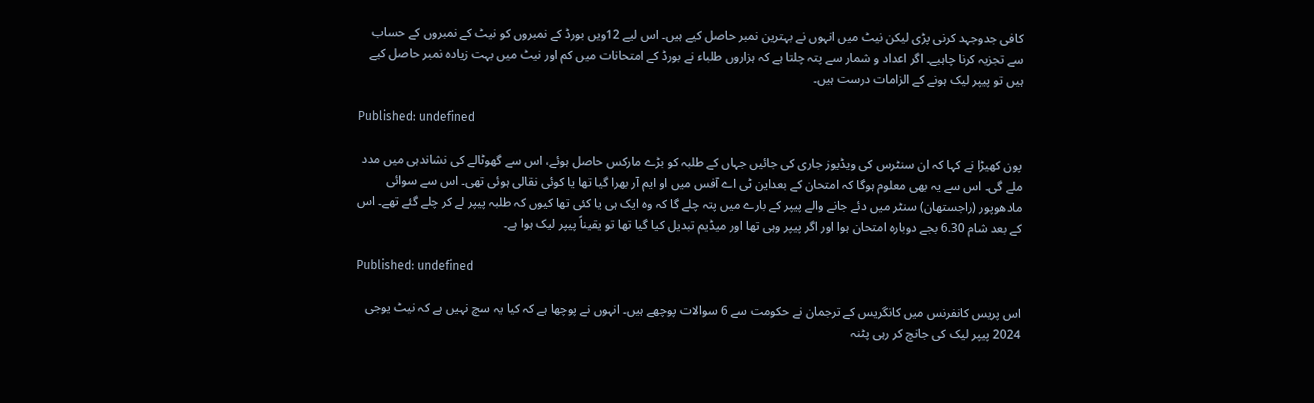کافی جدوجہد کرنی پڑی لیکن نیٹ میں انہوں نے بہترین نمبر حاصل کیے ہیں۔ اس لیے 12ویں بورڈ کے نمبروں کو نیٹ کے نمبروں کے حساب سے تجزیہ کرنا چاہیے۔ اگر اعداد و شمار سے پتہ چلتا ہے کہ ہزاروں طلباء نے بورڈ کے امتحانات میں کم اور نیٹ میں بہت زیادہ نمبر حاصل کیے ہیں تو پیپر لیک ہونے کے الزامات درست ہیں۔

Published: undefined

پون کھیڑا نے کہا کہ ان سنٹرس کی ویڈیوز جاری کی جائیں جہاں کے طلبہ کو بڑے مارکس حاصل ہوئے، اس سے گھوٹالے کی نشاندہی میں مدد ملے گی۔ اس سے یہ بھی معلوم ہوگا کہ امتحان کے بعداین ٹی اے آفس میں او ایم آر بھرا گیا تھا یا کوئی نقالی ہوئی تھی۔ اس سے سوائی مادھوپور (راجستھان) سنٹر میں دئے جانے والے پیپر کے بارے میں پتہ چلے گا کہ وہ ایک ہی یا کئی تھا کیوں کہ طلبہ پیپر لے کر چلے گئے تھے۔ اس کے بعد شام 6.30 بجے دوبارہ امتحان ہوا اور اگر پیپر وہی تھا اور میڈیم تبدیل کیا گیا تھا تو یقیناً پیپر لیک ہوا ہے۔

Published: undefined

اس پریس کانفرنس میں کانگریس کے ترجمان نے حکومت سے 6 سوالات پوچھے ہیں۔ انہوں نے پوچھا ہے کہ کیا یہ سچ نہیں ہے کہ نیٹ یوجی 2024 پیپر لیک کی جانچ کر رہی پٹنہ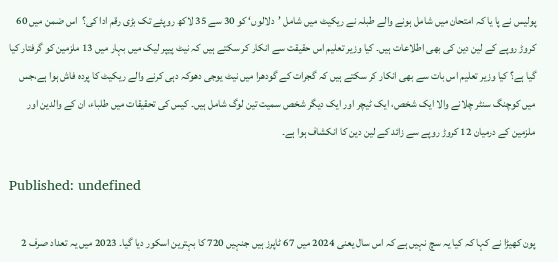پولیس نے پا یا کہ امتحان میں شامل ہونے والے طبلہ نے ریکیٹ میں شامل ’دلالوں‘ کو 30 سے 35 لاکھ روپئے تک بڑی رقم ادا کی؟  اس ضمن میں 60 کروڑ روپے کے لین دین کی بھی اطلاعات ہیں۔ کیا وزیر تعلیم اس حقیقت سے انکار کر سکتے ہیں کہ نیٹ پیپر لیک میں بہار میں 13 ملزمین کو گرفتار کیا گیا ہے؟ کیا وزیر تعلیم اس بات سے بھی انکار کر سکتے ہیں کہ گجرات کے گودھرا میں نیٹ یوجی دھوکہ دہی کرنے والے ریکیٹ کا پردہ فاش ہوا ہے،جس میں کوچنگ سنٹر چلانے والا ایک شخص، ایک ٹیچر اور ایک دیگر شخص سمیت تین لوگ شامل ہیں۔ کیس کی تحقیقات میں طلباء، ان کے والدین اور ملزمین کے درمیان 12 کروڑ روپے سے زائد کے لین دین کا انکشاف ہوا ہے۔

Published: undefined

پون کھیڑا نے کہا کہ کیا یہ سچ نہیں ہے کہ اس سال یعنی 2024 میں 67 ٹاپرز ہیں جنہیں 720 کا بہترین اسکور دیا گیا۔ 2023 میں یہ تعداد صرف 2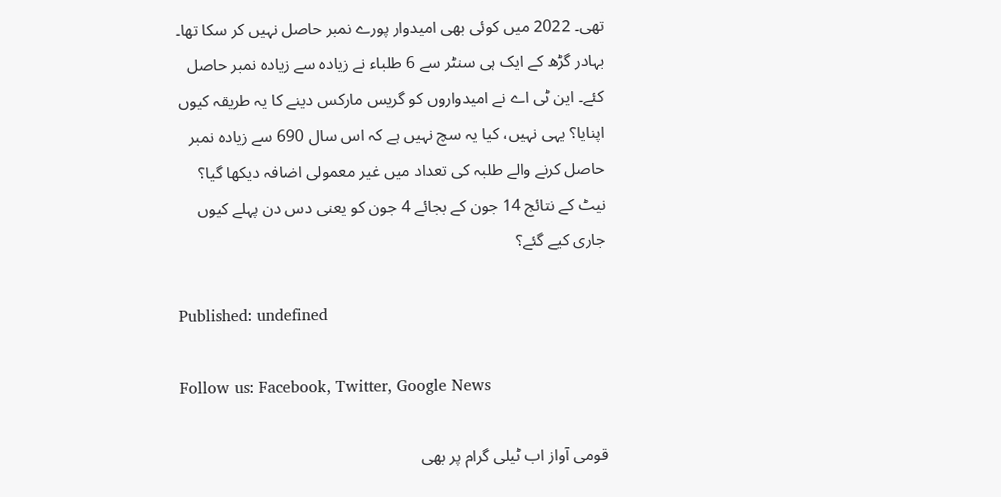تھی۔ 2022 میں کوئی بھی امیدوار پورے نمبر حاصل نہیں کر سکا تھا۔ بہادر گڑھ کے ایک ہی سنٹر سے 6 طلباء نے زیادہ سے زیادہ نمبر حاصل کئے۔ این ٹی اے نے امیدواروں کو گریس مارکس دینے کا یہ طریقہ کیوں اپنایا؟ یہی نہیں، کیا یہ سچ نہیں ہے کہ اس سال 690 سے زیادہ نمبر حاصل کرنے والے طلبہ کی تعداد میں غیر معمولی اضافہ دیکھا گیا؟ نیٹ کے نتائج 14 جون کے بجائے 4 جون کو یعنی دس دن پہلے کیوں جاری کیے گئے؟

Published: undefined

Follow us: Facebook, Twitter, Google News

قومی آواز اب ٹیلی گرام پر بھی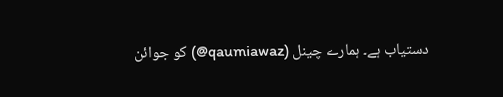دستیاب ہے۔ ہمارے چینل (qaumiawaz@) کو جوائن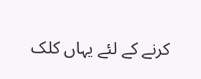کرنے کے لئے یہاں کلک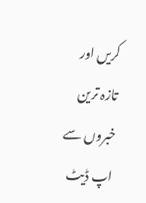کریں اور تازہ ترین خبروں سے اپ ڈیٹ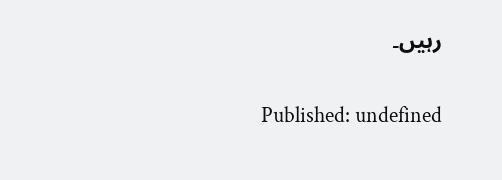رہیں۔

Published: undefined